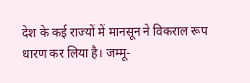देश के कई राज्यों में मानसून ने विकराल रूप धारण कर लिया है। जम्मू-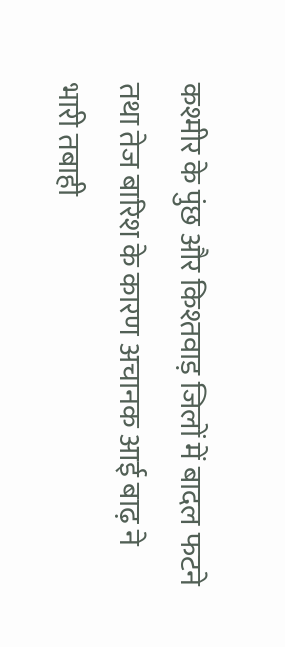कश्मीर के पुंछ और किश्तवाड़ जिलों में बादल फटने तथा तेज बारिश के कारण अचानक आई बाढ़ ने भारी तबाही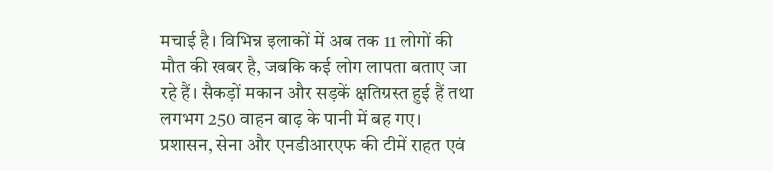मचाई है। विभिन्न इलाकों में अब तक 11 लोगों की मौत की खबर है, जबकि कई लोग लापता बताए जा रहे हैं। सैकड़ों मकान और सड़कें क्षतिग्रस्त हुई हैं तथा लगभग 250 वाहन बाढ़ के पानी में बह गए। प्रशासन, सेना और एनडीआरएफ की टीमें राहत एवं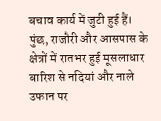बचाव कार्य में जुटी हुई हैं।
पुंछ, राजौरी और आसपास के क्षेत्रों में रातभर हुई मूसलाधार बारिश से नदियां और नाले उफान पर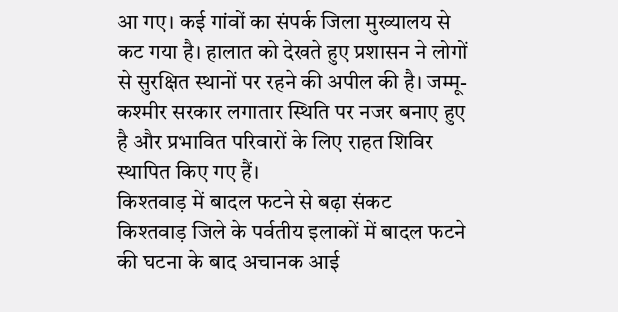आ गए। कई गांवों का संपर्क जिला मुख्यालय से कट गया है। हालात को देखते हुए प्रशासन ने लोगों से सुरक्षित स्थानों पर रहने की अपील की है। जम्मू-कश्मीर सरकार लगातार स्थिति पर नजर बनाए हुए है और प्रभावित परिवारों के लिए राहत शिविर स्थापित किए गए हैं।
किश्तवाड़ में बादल फटने से बढ़ा संकट
किश्तवाड़ जिले के पर्वतीय इलाकों में बादल फटने की घटना के बाद अचानक आई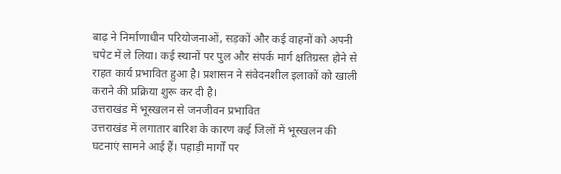बाढ़ ने निर्माणाधीन परियोजनाओं, सड़कों और कई वाहनों को अपनी चपेट में ले लिया। कई स्थानों पर पुल और संपर्क मार्ग क्षतिग्रस्त होने से राहत कार्य प्रभावित हुआ है। प्रशासन ने संवेदनशील इलाकों को खाली कराने की प्रक्रिया शुरू कर दी है।
उत्तराखंड में भूस्खलन से जनजीवन प्रभावित
उत्तराखंड में लगातार बारिश के कारण कई जिलों में भूस्खलन की घटनाएं सामने आई हैं। पहाड़ी मार्गों पर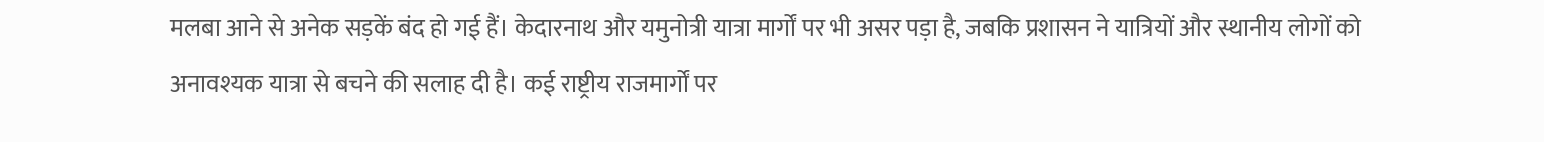मलबा आने से अनेक सड़कें बंद हो गई हैं। केदारनाथ और यमुनोत्री यात्रा मार्गों पर भी असर पड़ा है, जबकि प्रशासन ने यात्रियों और स्थानीय लोगों को अनावश्यक यात्रा से बचने की सलाह दी है। कई राष्ट्रीय राजमार्गों पर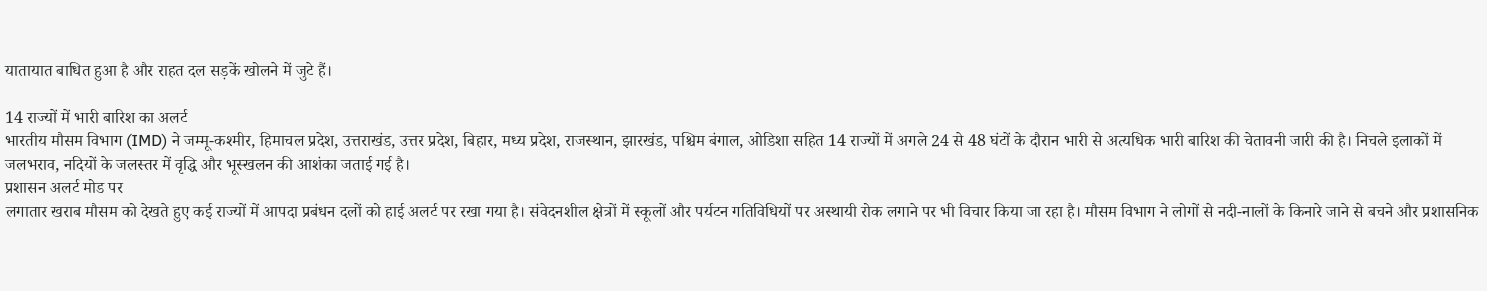यातायात बाधित हुआ है और राहत दल सड़कें खोलने में जुटे हैं।

14 राज्यों में भारी बारिश का अलर्ट
भारतीय मौसम विभाग (IMD) ने जम्मू-कश्मीर, हिमाचल प्रदेश, उत्तराखंड, उत्तर प्रदेश, बिहार, मध्य प्रदेश, राजस्थान, झारखंड, पश्चिम बंगाल, ओडिशा सहित 14 राज्यों में अगले 24 से 48 घंटों के दौरान भारी से अत्यधिक भारी बारिश की चेतावनी जारी की है। निचले इलाकों में जलभराव, नदियों के जलस्तर में वृद्धि और भूस्खलन की आशंका जताई गई है।
प्रशासन अलर्ट मोड पर
लगातार खराब मौसम को देखते हुए कई राज्यों में आपदा प्रबंधन दलों को हाई अलर्ट पर रखा गया है। संवेदनशील क्षेत्रों में स्कूलों और पर्यटन गतिविधियों पर अस्थायी रोक लगाने पर भी विचार किया जा रहा है। मौसम विभाग ने लोगों से नदी-नालों के किनारे जाने से बचने और प्रशासनिक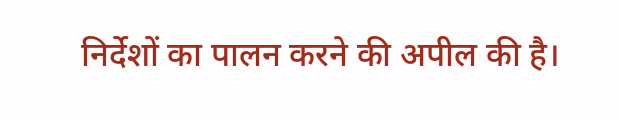निर्देशों का पालन करने की अपील की है।